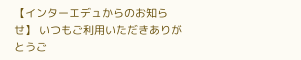【インターエデュからのお知らせ】 いつもご利用いただきありがとうご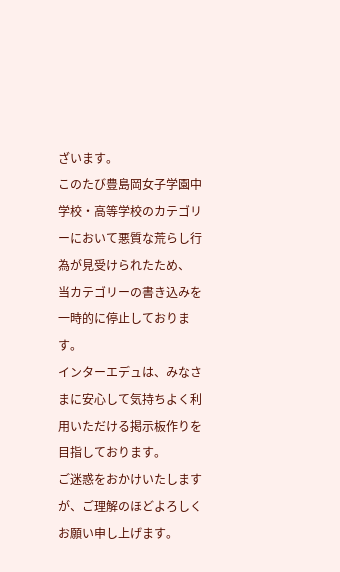ざいます。
このたび豊島岡女子学園中学校・高等学校のカテゴリーにおいて悪質な荒らし行為が見受けられたため、
当カテゴリーの書き込みを一時的に停止しております。
インターエデュは、みなさまに安心して気持ちよく利用いただける掲示板作りを目指しております。
ご迷惑をおかけいたしますが、ご理解のほどよろしくお願い申し上げます。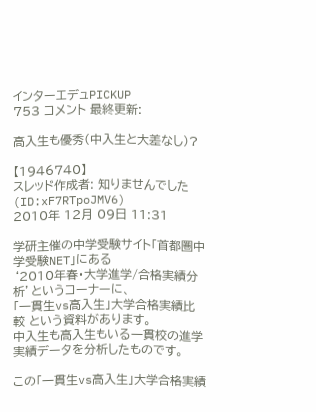インターエデュPICKUP
753 コメント 最終更新:

高入生も優秀(中入生と大差なし)?

【1946740】
スレッド作成者: 知りませんでした (ID:xF7RTpoJMV6)
2010年 12月 09日 11:31

学研主催の中学受験サイト「首都圏中学受験NET」にある
‘2010年春・大学進学/合格実績分析’というコーナーに、
「一貫生vs高入生」大学合格実績比較 という資料があります。
中入生も高入生もいる一貫校の進学実績データを分析したものです。

この「一貫生vs高入生」大学合格実績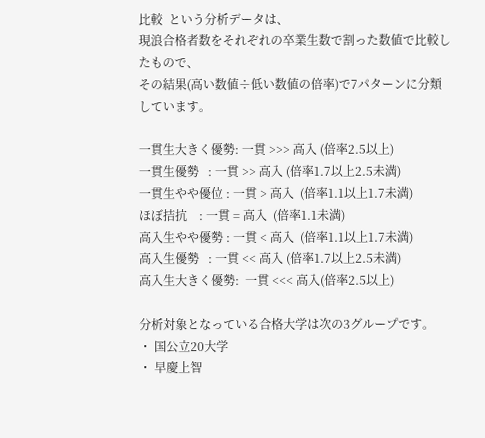比較  という分析データは、
現浪合格者数をそれぞれの卒業生数で割った数値で比較したもので、
その結果(高い数値÷低い数値の倍率)で7パターンに分類しています。

一貫生大きく優勢: 一貫 >>> 高入 (倍率2.5以上)
一貫生優勢   : 一貫 >> 高入 (倍率1.7以上2.5未満)
一貫生やや優位 : 一貫 > 高入  (倍率1.1以上1.7未満)
ほぼ拮抗    : 一貫 = 高入  (倍率1.1未満)
高入生やや優勢 : 一貫 < 高入  (倍率1.1以上1.7未満)
高入生優勢   : 一貫 << 高入 (倍率1.7以上2.5未満)
高入生大きく優勢:  一貫 <<< 高入(倍率2.5以上)

分析対象となっている合格大学は次の3グループです。
・ 国公立20大学
・ 早慶上智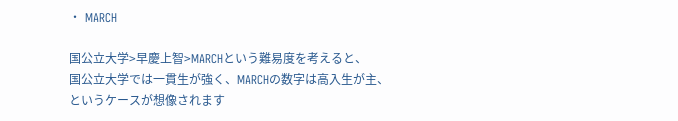・ MARCH

国公立大学>早慶上智>MARCHという難易度を考えると、
国公立大学では一貫生が強く、MARCHの数字は高入生が主、
というケースが想像されます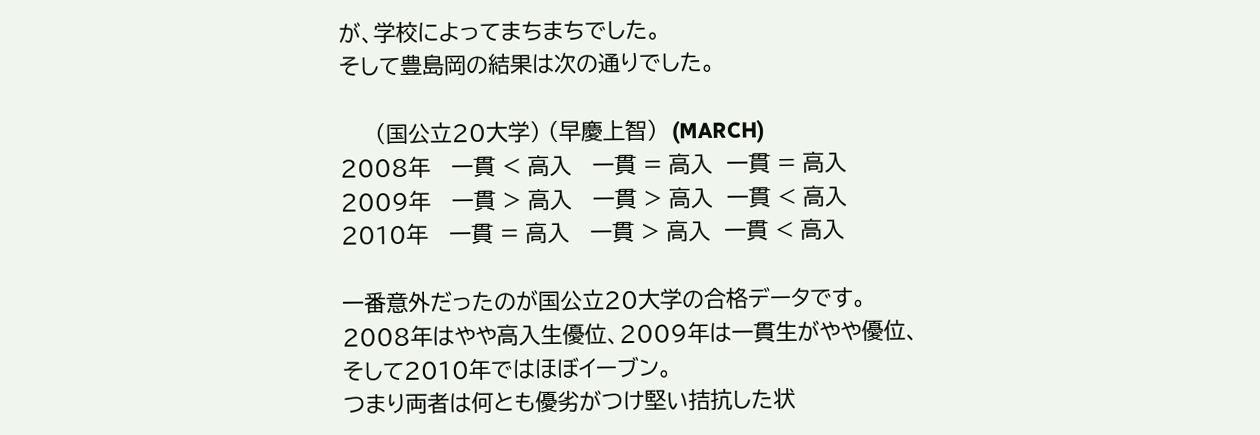が、学校によってまちまちでした。
そして豊島岡の結果は次の通りでした。

     (国公立20大学) (早慶上智)  (MARCH)
2008年   一貫 < 高入   一貫 = 高入  一貫 = 高入
2009年   一貫 > 高入   一貫 > 高入  一貫 < 高入
2010年   一貫 = 高入   一貫 > 高入  一貫 < 高入

一番意外だったのが国公立20大学の合格データです。
2008年はやや高入生優位、2009年は一貫生がやや優位、
そして2010年ではほぼイーブン。
つまり両者は何とも優劣がつけ堅い拮抗した状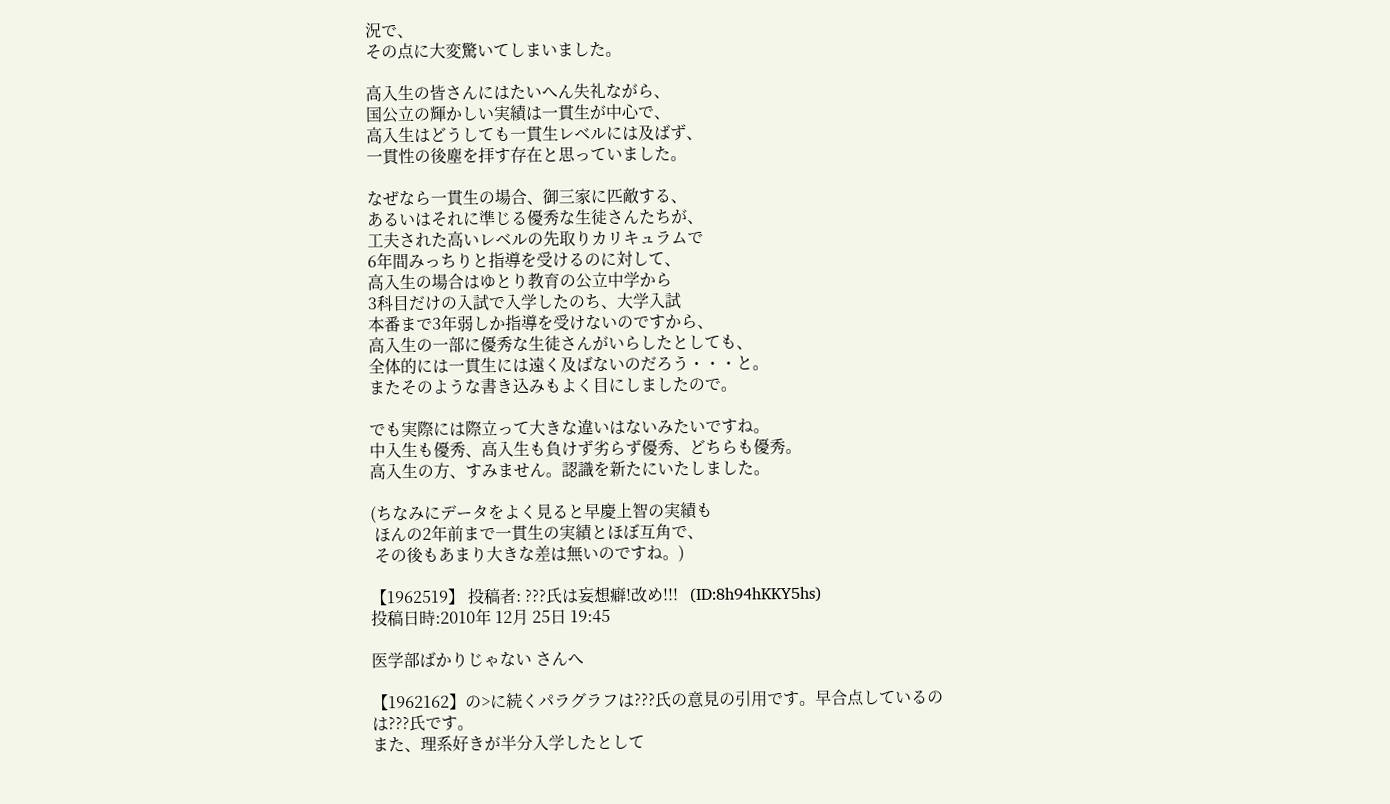況で、
その点に大変驚いてしまいました。

高入生の皆さんにはたいへん失礼ながら、
国公立の輝かしい実績は一貫生が中心で、
高入生はどうしても一貫生レベルには及ばず、
一貫性の後塵を拝す存在と思っていました。

なぜなら一貫生の場合、御三家に匹敵する、
あるいはそれに準じる優秀な生徒さんたちが、
工夫された高いレベルの先取りカリキュラムで
6年間みっちりと指導を受けるのに対して、
高入生の場合はゆとり教育の公立中学から
3科目だけの入試で入学したのち、大学入試
本番まで3年弱しか指導を受けないのですから、
高入生の一部に優秀な生徒さんがいらしたとしても、
全体的には一貫生には遠く及ばないのだろう・・・と。
またそのような書き込みもよく目にしましたので。

でも実際には際立って大きな違いはないみたいですね。
中入生も優秀、高入生も負けず劣らず優秀、どちらも優秀。
高入生の方、すみません。認識を新たにいたしました。

(ちなみにデータをよく見ると早慶上智の実績も
 ほんの2年前まで一貫生の実績とほぼ互角で、
 その後もあまり大きな差は無いのですね。)

【1962519】 投稿者: ???氏は妄想癖!改め!!!   (ID:8h94hKKY5hs)
投稿日時:2010年 12月 25日 19:45

医学部ばかりじゃない さんへ

【1962162】の>に続くパラグラフは???氏の意見の引用です。早合点しているのは???氏です。
また、理系好きが半分入学したとして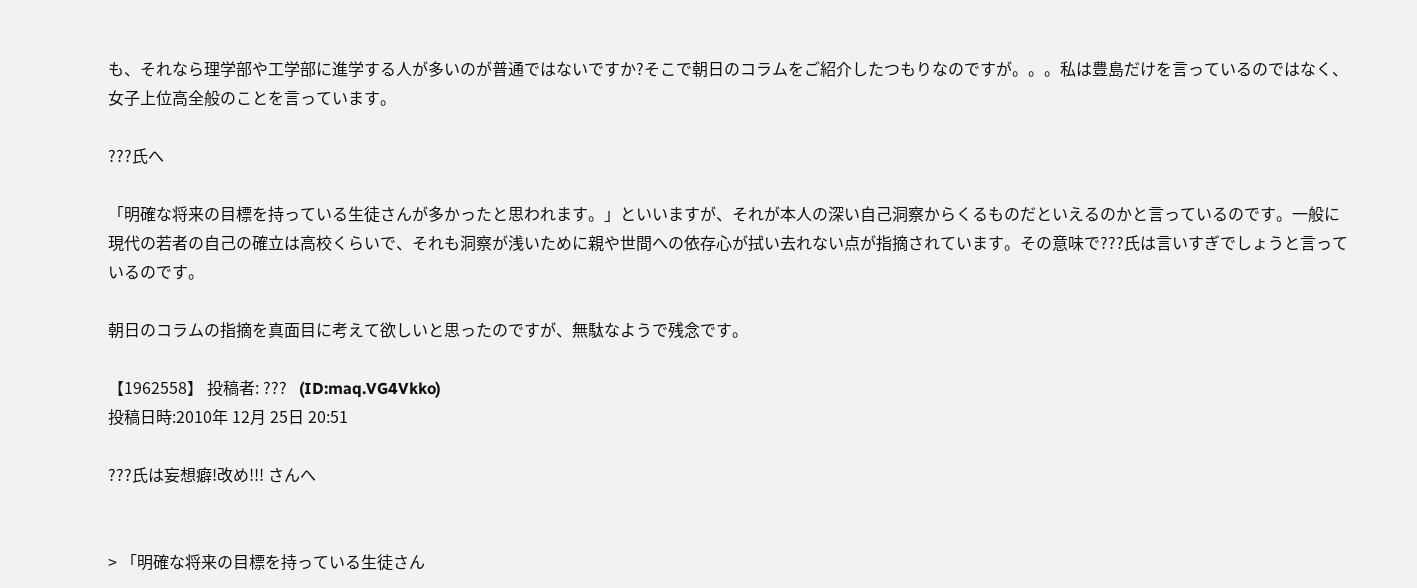も、それなら理学部や工学部に進学する人が多いのが普通ではないですか?そこで朝日のコラムをご紹介したつもりなのですが。。。私は豊島だけを言っているのではなく、女子上位高全般のことを言っています。

???氏へ

「明確な将来の目標を持っている生徒さんが多かったと思われます。」といいますが、それが本人の深い自己洞察からくるものだといえるのかと言っているのです。一般に現代の若者の自己の確立は高校くらいで、それも洞察が浅いために親や世間への依存心が拭い去れない点が指摘されています。その意味で???氏は言いすぎでしょうと言っているのです。

朝日のコラムの指摘を真面目に考えて欲しいと思ったのですが、無駄なようで残念です。

【1962558】 投稿者: ???   (ID:maq.VG4Vkko)
投稿日時:2010年 12月 25日 20:51

???氏は妄想癖!改め!!! さんへ


> 「明確な将来の目標を持っている生徒さん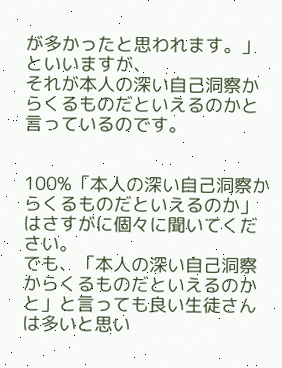が多かったと思われます。」といいますが、
それが本人の深い自己洞察からくるものだといえるのかと言っているのです。


100%「本人の深い自己洞察からくるものだといえるのか」はさすがに個々に聞いてください。
でも、「本人の深い自己洞察からくるものだといえるのかと」と言っても良い生徒さんは多いと思い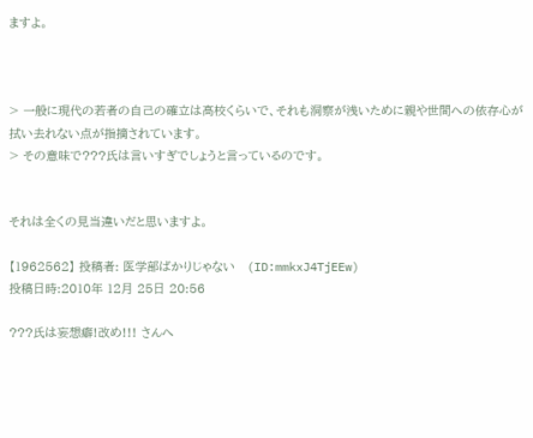ますよ。



> 一般に現代の若者の自己の確立は高校くらいで、それも洞察が浅いために親や世間への依存心が拭い去れない点が指摘されています。
> その意味で???氏は言いすぎでしょうと言っているのです。


それは全くの見当違いだと思いますよ。

【1962562】 投稿者: 医学部ばかりじゃない   (ID:mmkxJ4TjEEw)
投稿日時:2010年 12月 25日 20:56

???氏は妄想癖!改め!!! さんへ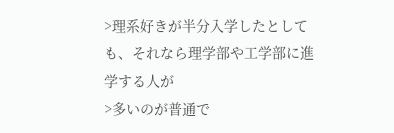>理系好きが半分入学したとしても、それなら理学部や工学部に進学する人が
>多いのが普通で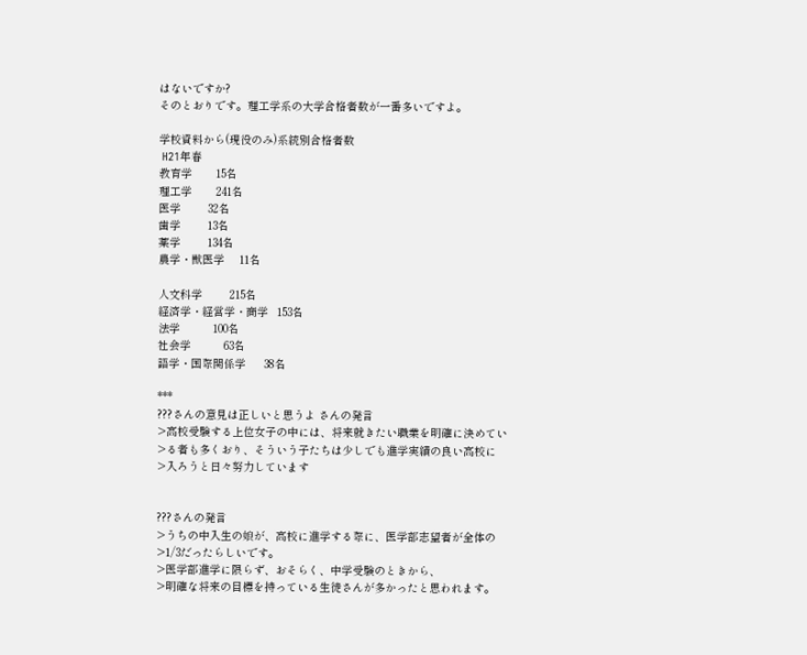はないですか?
そのとおりです。理工学系の大学合格者数が一番多いですよ。

学校資料から(現役のみ)系統別合格者数
 H21年春
教育学        15名
理工学        241名
医学         32名
歯学         13名
薬学         134名
農学・獣医学     11名

人文科学         215名
経済学・経営学・商学   153名
法学           100名
社会学           63名
語学・国際関係学      38名

***
???さんの意見は正しいと思うよ さんの発言
>高校受験する上位女子の中には、将来就きたい職業を明確に決めてい
>る者も多くおり、そういう子たちは少しでも進学実績の良い高校に
>入ろうと日々努力しています


???さんの発言
>うちの中入生の娘が、高校に進学する際に、医学部志望者が全体の
>1/3だったらしいです。
>医学部進学に限らず、おそらく、中学受験のときから、
>明確な将来の目標を持っている生徒さんが多かったと思われます。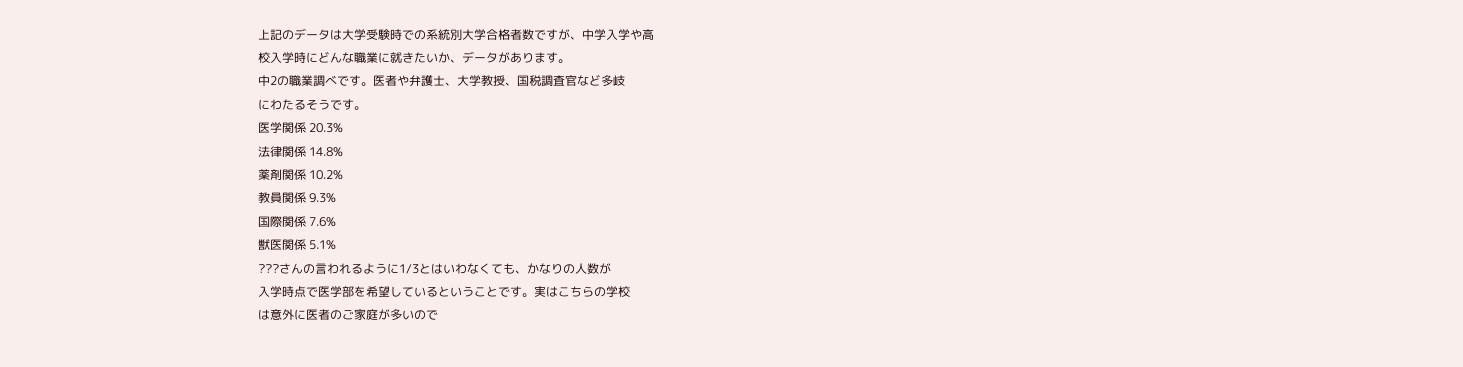上記のデータは大学受験時での系統別大学合格者数ですが、中学入学や高
校入学時にどんな職業に就きたいか、データがあります。
中2の職業調べです。医者や弁護士、大学教授、国税調査官など多岐
にわたるそうです。
医学関係 20.3%
法律関係 14.8%
薬剤関係 10.2%
教員関係 9.3%
国際関係 7.6%
獣医関係 5.1%
???さんの言われるように1/3とはいわなくても、かなりの人数が
入学時点で医学部を希望しているということです。実はこちらの学校
は意外に医者のご家庭が多いので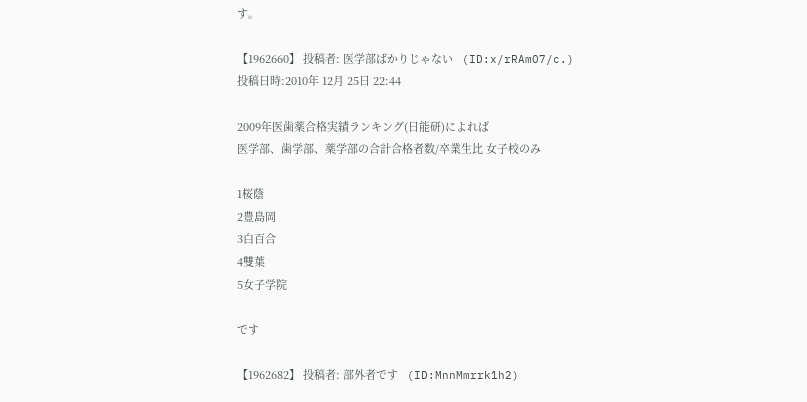す。

【1962660】 投稿者: 医学部ばかりじゃない   (ID:x/rRAmO7/c.)
投稿日時:2010年 12月 25日 22:44

2009年医歯薬合格実績ランキング(日能研)によれば
医学部、歯学部、薬学部の合計合格者数/卒業生比 女子校のみ

1桜蔭
2豊島岡
3白百合
4雙葉
5女子学院

です

【1962682】 投稿者: 部外者です   (ID:MnnMmrrk1h2)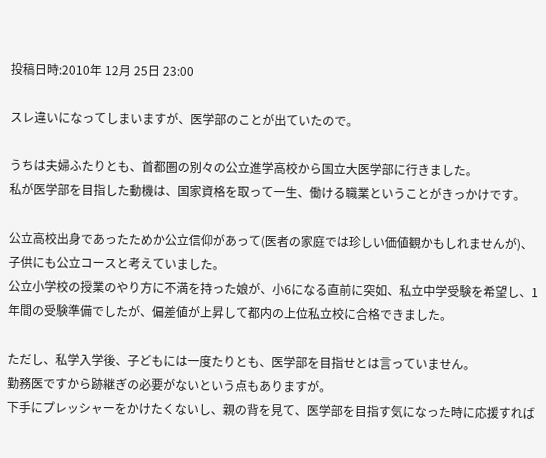投稿日時:2010年 12月 25日 23:00

スレ違いになってしまいますが、医学部のことが出ていたので。

うちは夫婦ふたりとも、首都圏の別々の公立進学高校から国立大医学部に行きました。
私が医学部を目指した動機は、国家資格を取って一生、働ける職業ということがきっかけです。

公立高校出身であったためか公立信仰があって(医者の家庭では珍しい価値観かもしれませんが)、子供にも公立コースと考えていました。
公立小学校の授業のやり方に不満を持った娘が、小6になる直前に突如、私立中学受験を希望し、1年間の受験準備でしたが、偏差値が上昇して都内の上位私立校に合格できました。

ただし、私学入学後、子どもには一度たりとも、医学部を目指せとは言っていません。
勤務医ですから跡継ぎの必要がないという点もありますが。
下手にプレッシャーをかけたくないし、親の背を見て、医学部を目指す気になった時に応援すれば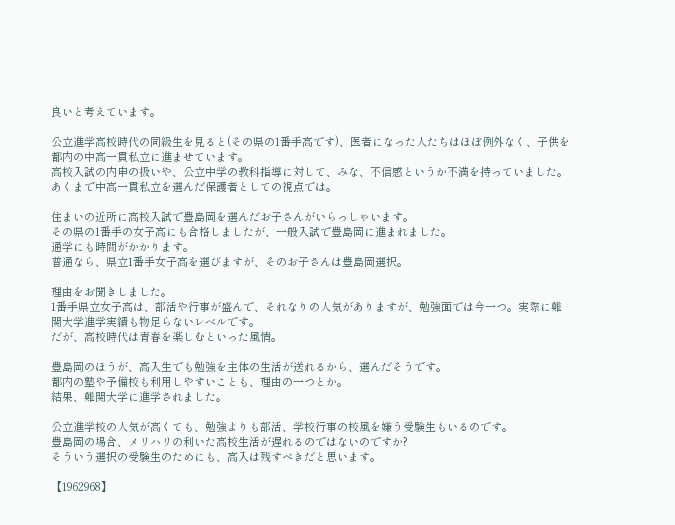良いと考えています。

公立進学高校時代の同級生を見ると(その県の1番手高です)、医者になった人たちはほぼ例外なく、子供を都内の中高一貫私立に進ませています。
高校入試の内申の扱いや、公立中学の教科指導に対して、みな、不信感というか不満を持っていました。
あくまで中高一貫私立を選んだ保護者としての視点では。

住まいの近所に高校入試で豊島岡を選んだお子さんがいらっしゃいます。
その県の1番手の女子高にも合格しましたが、一般入試で豊島岡に進まれました。
通学にも時間がかかります。
普通なら、県立1番手女子高を選びますが、そのお子さんは豊島岡選択。

理由をお聞きしました。
1番手県立女子高は、部活や行事が盛んで、それなりの人気がありますが、勉強面では今一つ。実際に難関大学進学実績も物足らないレベルです。
だが、高校時代は青春を楽しむといった風情。

豊島岡のほうが、高入生でも勉強を主体の生活が送れるから、選んだそうです。
都内の塾や予備校も利用しやすいことも、理由の一つとか。
結果、難関大学に進学されました。

公立進学校の人気が高くても、勉強よりも部活、学校行事の校風を嫌う受験生もいるのです。
豊島岡の場合、メリハリの利いた高校生活が遅れるのではないのですか?
そういう選択の受験生のためにも、高入は残すべきだと思います。

【1962968】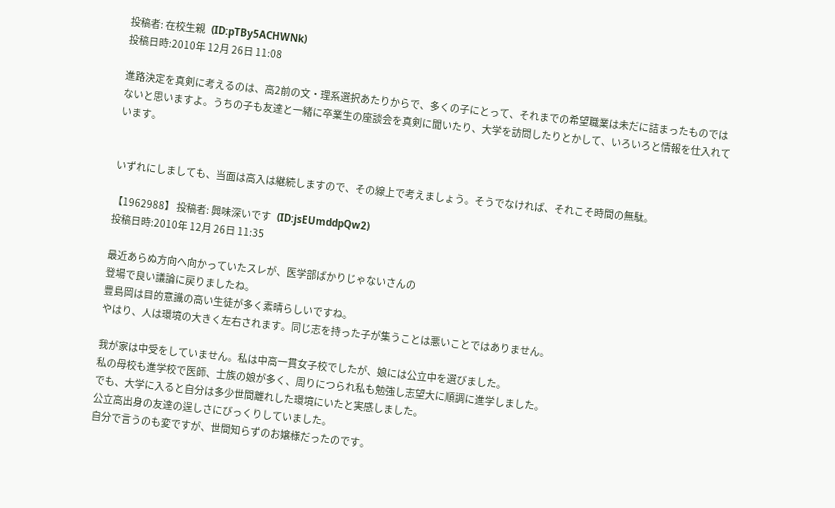投稿者: 在校生親   (ID:pTBy5ACHWNk)
投稿日時:2010年 12月 26日 11:08

進路決定を真剣に考えるのは、高2前の文・理系選択あたりからで、多くの子にとって、それまでの希望職業は未だに詰まったものではないと思いますよ。うちの子も友達と一緒に卒業生の座談会を真剣に聞いたり、大学を訪問したりとかして、いろいろと情報を仕入れています。


いずれにしましても、当面は高入は継続しますので、その線上で考えましょう。そうでなければ、それこそ時間の無駄。

【1962988】 投稿者: 興味深いです   (ID:jsEUmddpQw2)
投稿日時:2010年 12月 26日 11:35

最近あらぬ方向へ向かっていたスレが、医学部ばかりじゃないさんの
登場で良い議論に戻りましたね。
豊島岡は目的意識の高い生徒が多く素晴らしいですね。
やはり、人は環境の大きく左右されます。同じ志を持った子が集うことは悪いことではありません。

我が家は中受をしていません。私は中高一貫女子校でしたが、娘には公立中を選びました。
私の母校も進学校で医師、士族の娘が多く、周りにつられ私も勉強し志望大に順調に進学しました。
でも、大学に入ると自分は多少世間離れした環境にいたと実感しました。
公立高出身の友達の逞しさにびっくりしていました。
自分で言うのも変ですが、世間知らずのお嬢様だったのです。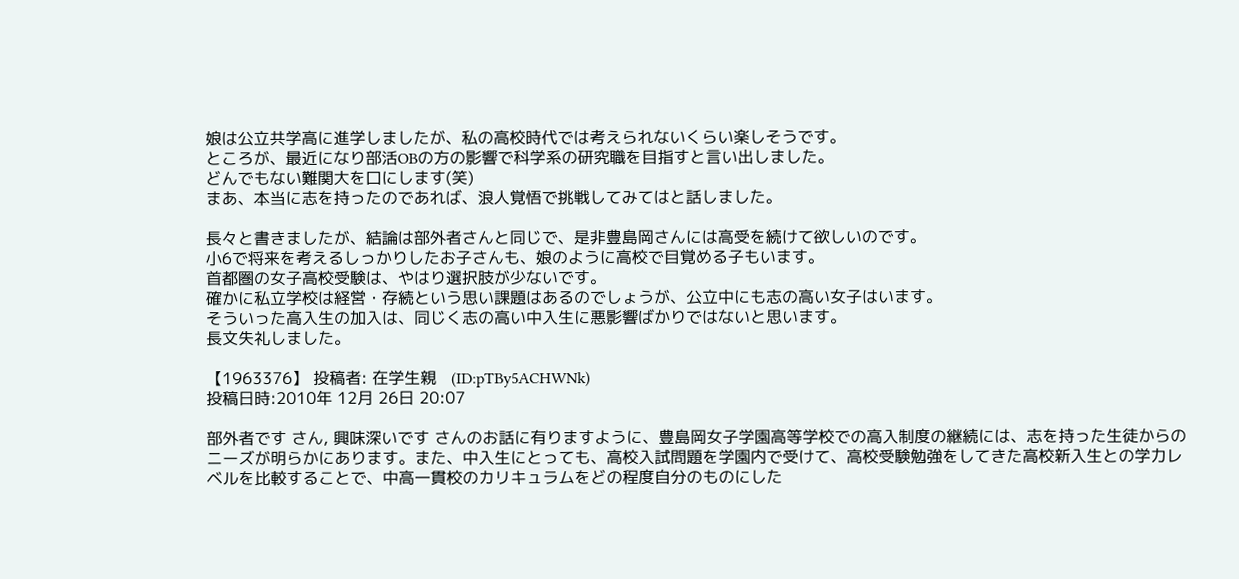娘は公立共学高に進学しましたが、私の高校時代では考えられないくらい楽しそうです。
ところが、最近になり部活OBの方の影響で科学系の研究職を目指すと言い出しました。
どんでもない難関大を口にします(笑)
まあ、本当に志を持ったのであれば、浪人覚悟で挑戦してみてはと話しました。

長々と書きましたが、結論は部外者さんと同じで、是非豊島岡さんには高受を続けて欲しいのです。
小6で将来を考えるしっかりしたお子さんも、娘のように高校で目覚める子もいます。
首都圏の女子高校受験は、やはり選択肢が少ないです。
確かに私立学校は経営・存続という思い課題はあるのでしょうが、公立中にも志の高い女子はいます。
そういった高入生の加入は、同じく志の高い中入生に悪影響ばかりではないと思います。
長文失礼しました。

【1963376】 投稿者: 在学生親   (ID:pTBy5ACHWNk)
投稿日時:2010年 12月 26日 20:07

部外者です さん, 興味深いです さんのお話に有りますように、豊島岡女子学園高等学校での高入制度の継続には、志を持った生徒からのニーズが明らかにあります。また、中入生にとっても、高校入試問題を学園内で受けて、高校受験勉強をしてきた高校新入生との学力レベルを比較することで、中高一貫校のカリキュラムをどの程度自分のものにした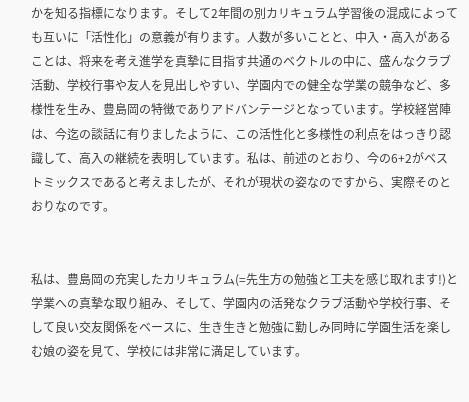かを知る指標になります。そして2年間の別カリキュラム学習後の混成によっても互いに「活性化」の意義が有ります。人数が多いことと、中入・高入があることは、将来を考え進学を真摯に目指す共通のベクトルの中に、盛んなクラブ活動、学校行事や友人を見出しやすい、学園内での健全な学業の競争など、多様性を生み、豊島岡の特徴でありアドバンテージとなっています。学校経営陣は、今迄の談話に有りましたように、この活性化と多様性の利点をはっきり認識して、高入の継続を表明しています。私は、前述のとおり、今の6+2がベストミックスであると考えましたが、それが現状の姿なのですから、実際そのとおりなのです。


私は、豊島岡の充実したカリキュラム(=先生方の勉強と工夫を感じ取れます!)と学業への真摯な取り組み、そして、学園内の活発なクラブ活動や学校行事、そして良い交友関係をベースに、生き生きと勉強に勤しみ同時に学園生活を楽しむ娘の姿を見て、学校には非常に満足しています。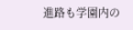進路も学園内の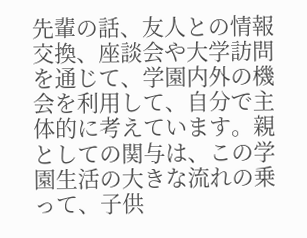先輩の話、友人との情報交換、座談会や大学訪問を通じて、学園内外の機会を利用して、自分で主体的に考えています。親としての関与は、この学園生活の大きな流れの乗って、子供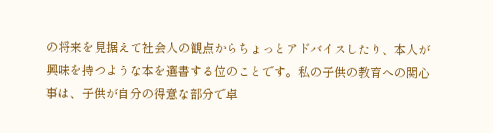の将来を見据えて社会人の観点からちょっとアドバイスしたり、本人が興味を持つような本を選書する位のことです。私の子供の教育への関心事は、子供が自分の得意な部分で卓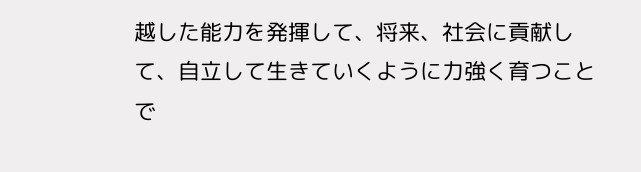越した能力を発揮して、将来、社会に貢献して、自立して生きていくように力強く育つことで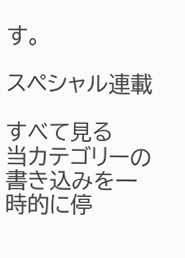す。

スペシャル連載

すべて見る
当カテゴリーの書き込みを一時的に停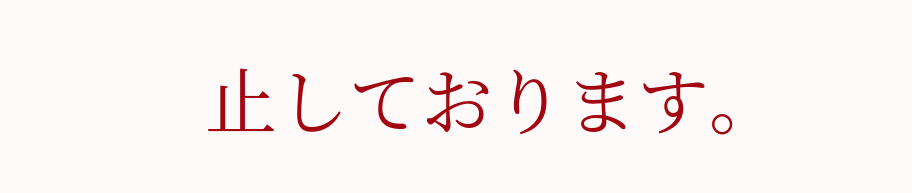止しております。